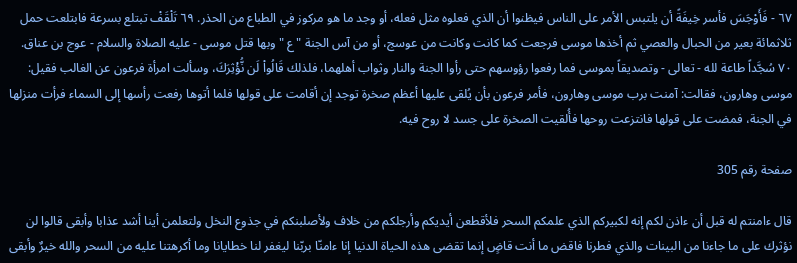٦٧ - فَأَوْجَسَ فأسر خِيفَةً أن يلتبس الأمر على الناس فيظنوا أن الذي فعلوه مثل فعله، أو وجد ما هو مركوز في الطباع من الحذر. ٦٩ تَلْقَفْ تبتلع بسرعة فابتلعت حمل ثلاثمائة بعير من الحبال والعصي ثم أخذها موسى فرجعت كما كانت وكانت من عوسج، أو من آس الجنة " ع " وبها قتل موسى - عليه الصلاة والسلام - عوج بن عناق. ٧٠ سُجَّداً طاعة لله - تعالى - وتصديقاً بموسى فما رفعوا رؤوسهم حتى رأوا الجنة والنار وثواب أهلهما، فلذلك قَالُواْ لَن نُّؤْثِرَكَ، وسألت امرأة فرعون عن الغالب فقيل: موسى وهارون، فقالت: آمنت برب موسى وهارون، فأمر فرعون بأن يُلقى عليها أعظم صخرة توجد إن أقامت على قولها فلما أتوها رفعت رأسها إلى السماء فرأت منزلها في الجنة، فمضت على قولها فانتزعت روحها فأُلقيت الصخرة على جسد لا روح فيه.

صفحة رقم 305

قال ءامنتم له قبل أن ءاذن لكم إنه لكبيركم الذي علمكم السحر فلأقطعن أيديكم وأرجلكم من خلاف ولأصلبنكم في جذوع النخل ولتعلمن أينا أشد عذابا وأبقى قالوا لن نؤثرك على ما جاءنا من البينات والذي فطرنا فاقض ما أنت قاضٍ إنما تقضى هذه الحياة الدنيا إنا ءامنّا بربّنا ليغفر لنا خطايانا وما أكرهتنا عليه من السحر والله خيرٌ وأبقى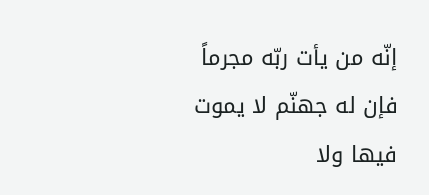إنّه من يأت ربّه مجرماً فإن له جهنّم لا يموت فيها ولا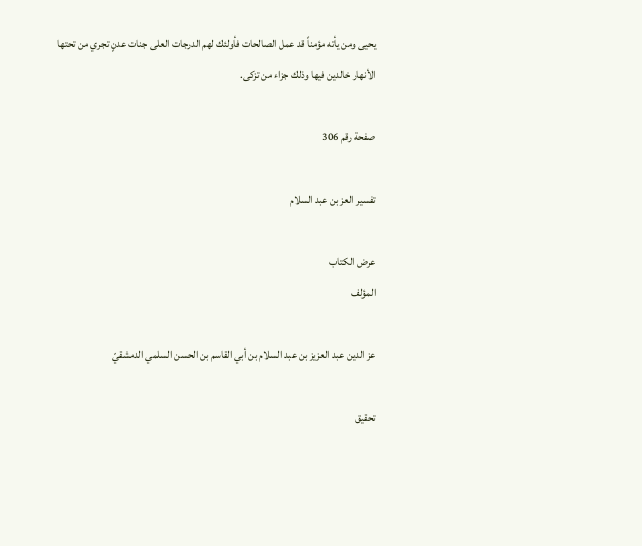يحيى ومن يأته مؤمناً قد عمل الصالحات فأولئك لهم الدرجات العلى جنات عدنٍ تجري من تحتها الأنهار خالدين فيها وذلك جزاء من تزكى.

صفحة رقم 306

تفسير العز بن عبد السلام

عرض الكتاب
المؤلف

عز الدين عبد العزيز بن عبد السلام بن أبي القاسم بن الحسن السلمي الدمشقيّ

تحقيق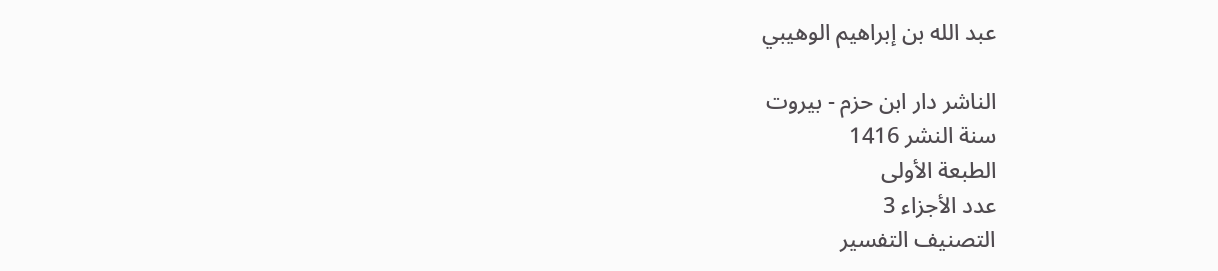عبد الله بن إبراهيم الوهيبي

الناشر دار ابن حزم - بيروت
سنة النشر 1416
الطبعة الأولى
عدد الأجزاء 3
التصنيف التفسير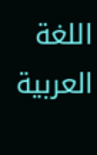اللغة العربية